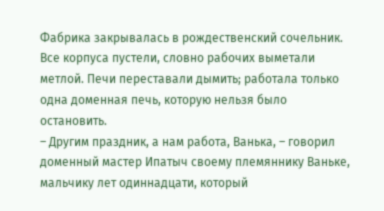Фабрика закрывалась в рождественский сочельник. Все корпуса пустели, словно рабочих выметали метлой. Печи переставали дымить; работала только одна доменная печь, которую нельзя было остановить.
– Другим праздник, а нам работа, Ванька, – говорил доменный мастер Ипатыч своему племяннику Ваньке, мальчику лет одиннадцати, который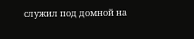служил под домной на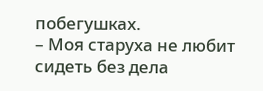побегушках.
– Моя старуха не любит сидеть без дела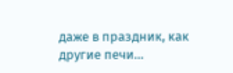даже в праздник, как другие печи…